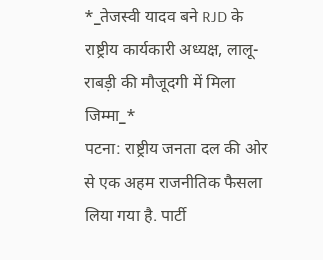*_तेजस्वी यादव बने RJD के राष्ट्रीय कार्यकारी अध्यक्ष, लालू-राबड़ी की मौजूदगी में मिला जिम्मा_*
पटना: राष्ट्रीय जनता दल की ओर से एक अहम राजनीतिक फैसला लिया गया है. पार्टी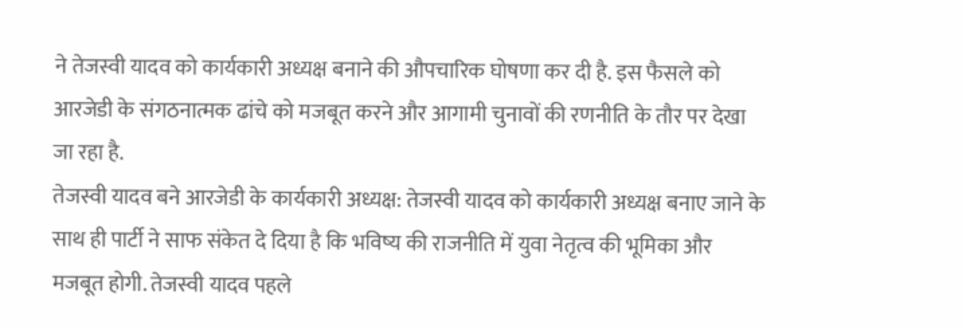ने तेजस्वी यादव को कार्यकारी अध्यक्ष बनाने की औपचारिक घोषणा कर दी है. इस फैसले को आरजेडी के संगठनात्मक ढांचे को मजबूत करने और आगामी चुनावों की रणनीति के तौर पर देखा जा रहा है.
तेजस्वी यादव बने आरजेडी के कार्यकारी अध्यक्ष: तेजस्वी यादव को कार्यकारी अध्यक्ष बनाए जाने के साथ ही पार्टी ने साफ संकेत दे दिया है कि भविष्य की राजनीति में युवा नेतृत्व की भूमिका और मजबूत होगी. तेजस्वी यादव पहले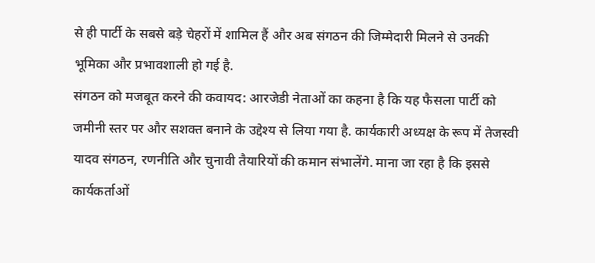से ही पार्टी के सबसे बड़े चेहरों में शामिल हैं और अब संगठन की जिम्मेदारी मिलने से उनकी भूमिका और प्रभावशाली हो गई है.
संगठन को मजबूत करने की कवायद: आरजेडी नेताओं का कहना है कि यह फैसला पार्टी को जमीनी स्तर पर और सशक्त बनाने के उद्देश्य से लिया गया है. कार्यकारी अध्यक्ष के रूप में तेजस्वी यादव संगठन, रणनीति और चुनावी तैयारियों की कमान संभालेंगे. माना जा रहा है कि इससे कार्यकर्ताओं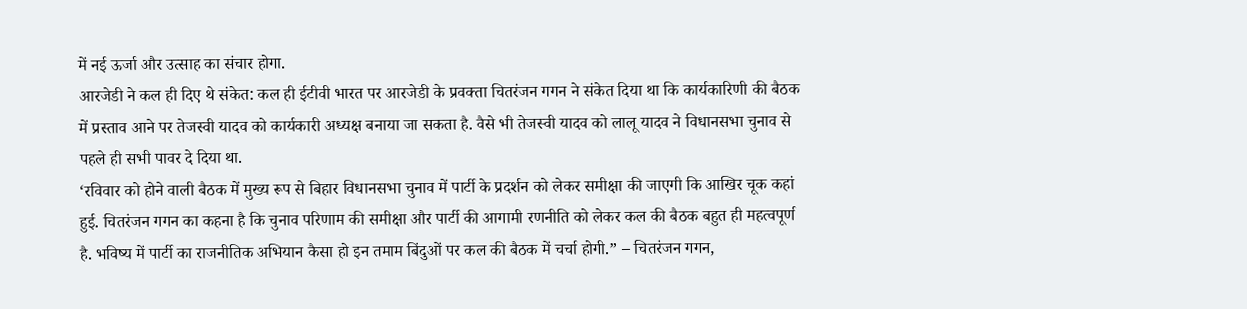में नई ऊर्जा और उत्साह का संचार होगा.
आरजेडी ने कल ही दिए थे संकेत: कल ही ईटीवी भारत पर आरजेडी के प्रवक्ता चितरंजन गगन ने संकेत दिया था कि कार्यकारिणी की बैठक में प्रस्ताव आने पर तेजस्वी यादव को कार्यकारी अध्यक्ष बनाया जा सकता है. वैसे भी तेजस्वी यादव को लालू यादव ने विधानसभा चुनाव से पहले ही सभी पावर दे दिया था.
‘रविवार को होने वाली बैठक में मुख्य रूप से बिहार विधानसभा चुनाव में पार्टी के प्रदर्शन को लेकर समीक्षा की जाएगी कि आखिर चूक कहां हुई. चितरंजन गगन का कहना है कि चुनाव परिणाम की समीक्षा और पार्टी की आगामी रणनीति को लेकर कल की बैठक बहुत ही महत्वपूर्ण है. भविष्य में पार्टी का राजनीतिक अभियान कैसा हो इन तमाम बिंदुओं पर कल की बैठक में चर्चा होगी.” – चितरंजन गगन,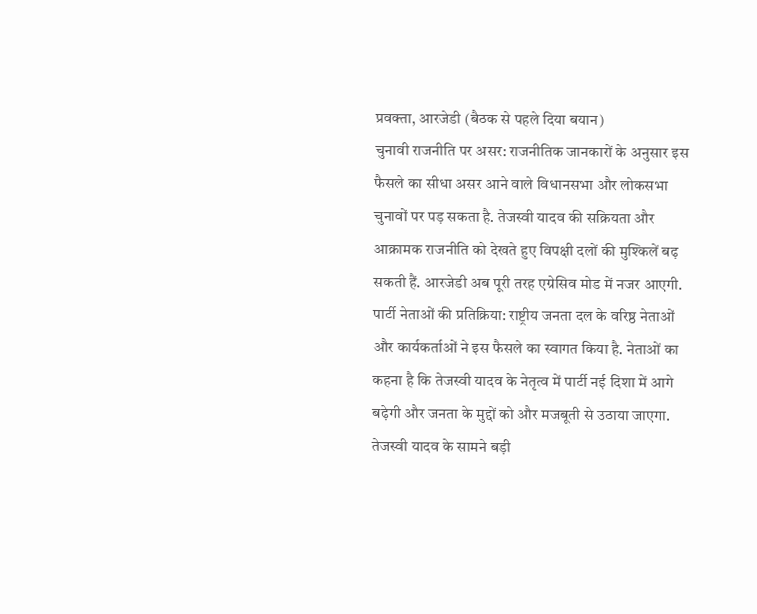प्रवक्ता, आरजेडी (बैठक से पहले दिया बयान)
चुनावी राजनीति पर असर: राजनीतिक जानकारों के अनुसार इस फैसले का सीधा असर आने वाले विधानसभा और लोकसभा चुनावों पर पड़ सकता है. तेजस्वी यादव की सक्रियता और आक्रामक राजनीति को देखते हुए विपक्षी दलों की मुश्किलें बढ़ सकती हैं. आरजेडी अब पूरी तरह एग्रेसिव मोड में नजर आएगी.
पार्टी नेताओं की प्रतिक्रिया: राष्ट्रीय जनता दल के वरिष्ठ नेताओं और कार्यकर्ताओं ने इस फैसले का स्वागत किया है. नेताओं का कहना है कि तेजस्वी यादव के नेतृत्व में पार्टी नई दिशा में आगे बढ़ेगी और जनता के मुद्दों को और मजबूती से उठाया जाएगा.
तेजस्वी यादव के सामने बड़ी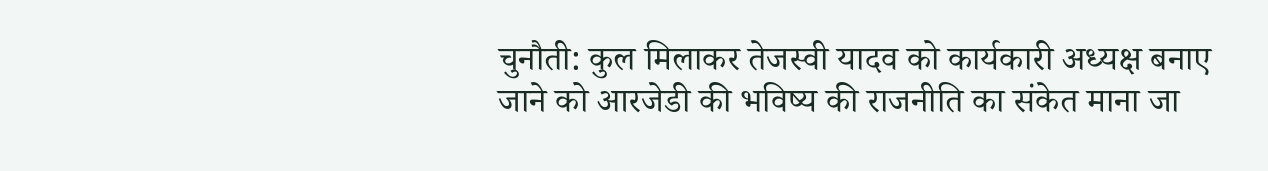चुनौती: कुल मिलाकर तेजस्वी यादव को कार्यकारी अध्यक्ष बनाए जाने को आरजेडी की भविष्य की राजनीति का संकेत माना जा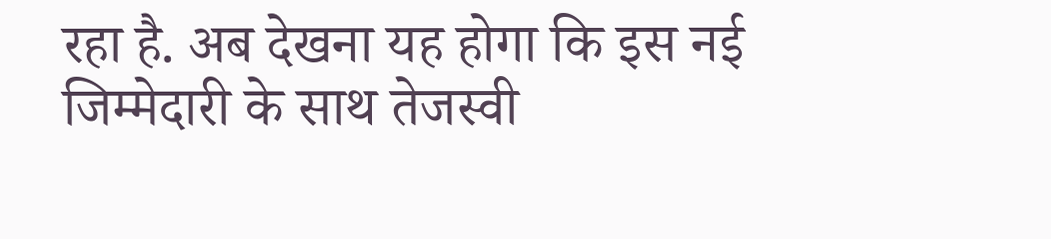रहा है. अब देखना यह होगा कि इस नई जिम्मेदारी के साथ तेजस्वी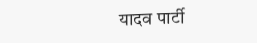यादव पार्टी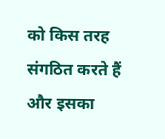को किस तरह संगठित करते हैं और इसका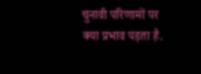चुनावी परिणामों पर क्या प्रभाव पड़ता है.